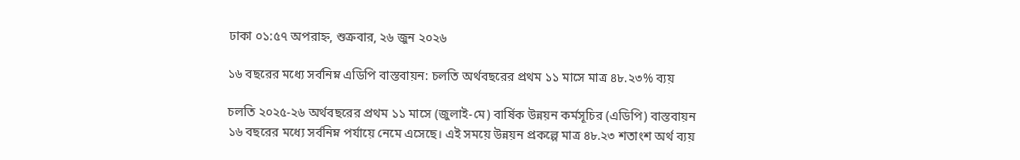ঢাকা ০১:৫৭ অপরাহ্ন, শুক্রবার, ২৬ জুন ২০২৬

১৬ বছরের মধ্যে সর্বনিম্ন এডিপি বাস্তবায়ন: চলতি অর্থবছরের প্রথম ১১ মাসে মাত্র ৪৮.২৩% ব্যয়

চলতি ২০২৫-২৬ অর্থবছরের প্রথম ১১ মাসে (জুলাই-মে) বার্ষিক উন্নয়ন কর্মসূচির (এডিপি) বাস্তবায়ন ১৬ বছরের মধ্যে সর্বনিম্ন পর্যায়ে নেমে এসেছে। এই সময়ে উন্নয়ন প্রকল্পে মাত্র ৪৮.২৩ শতাংশ অর্থ ব্যয়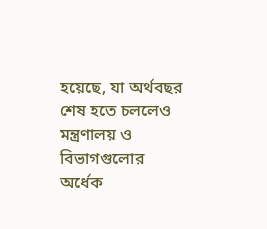হয়েছে, যা অর্থবছর শেষ হতে চললেও মন্ত্রণালয় ও বিভাগগুলোর অর্ধেক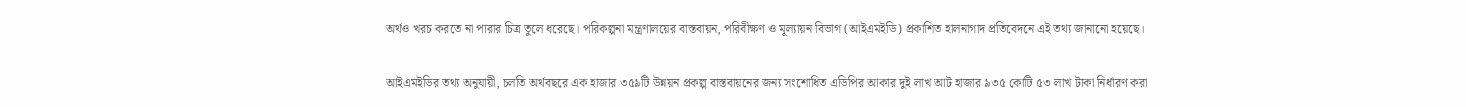অর্থও খরচ করতে না পারার চিত্র তুলে ধরেছে। পরিকল্পনা মন্ত্রণালয়ের বাস্তবায়ন, পরিবীক্ষণ ও মূল্যায়ন বিভাগ (আইএমইডি) প্রকাশিত হালনাগাদ প্রতিবেদনে এই তথ্য জানানো হয়েছে।

আইএমইডির তথ্য অনুযায়ী, চলতি অর্থবছরে এক হাজার ৩৫৯টি উন্নয়ন প্রকল্প বাস্তবায়নের জন্য সংশোধিত এডিপির আকার দুই লাখ আট হাজার ৯৩৫ কোটি ৫৩ লাখ টাকা নির্ধারণ করা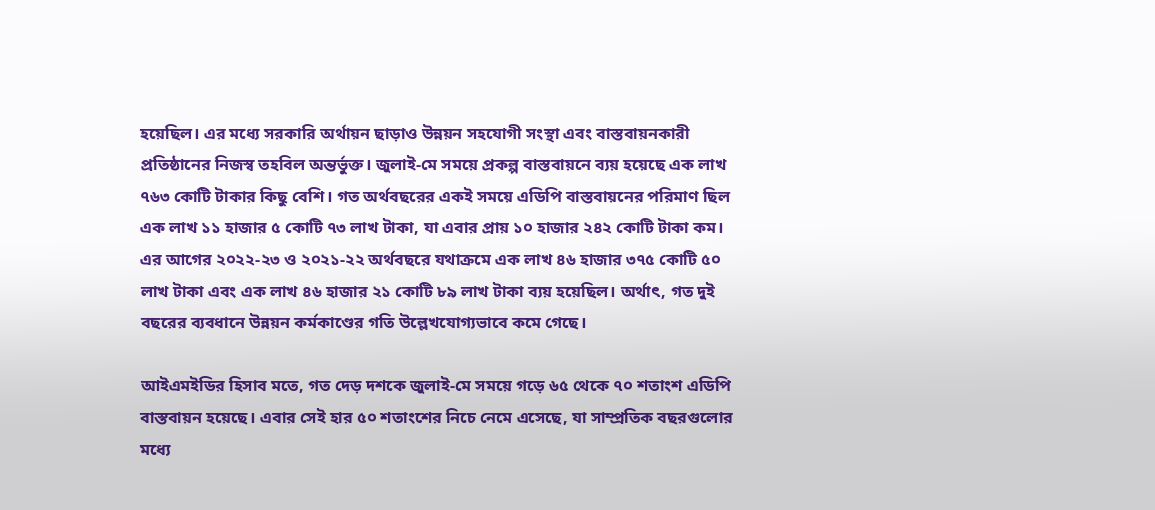হয়েছিল। এর মধ্যে সরকারি অর্থায়ন ছাড়াও উন্নয়ন সহযোগী সংস্থা এবং বাস্তবায়নকারী প্রতিষ্ঠানের নিজস্ব তহবিল অন্তর্ভুক্ত। জুলাই-মে সময়ে প্রকল্প বাস্তবায়নে ব্যয় হয়েছে এক লাখ ৭৬৩ কোটি টাকার কিছু বেশি। গত অর্থবছরের একই সময়ে এডিপি বাস্তবায়নের পরিমাণ ছিল এক লাখ ১১ হাজার ৫ কোটি ৭৩ লাখ টাকা, যা এবার প্রায় ১০ হাজার ২৪২ কোটি টাকা কম। এর আগের ২০২২-২৩ ও ২০২১-২২ অর্থবছরে যথাক্রমে এক লাখ ৪৬ হাজার ৩৭৫ কোটি ৫০ লাখ টাকা এবং এক লাখ ৪৬ হাজার ২১ কোটি ৮৯ লাখ টাকা ব্যয় হয়েছিল। অর্থাৎ, গত দুই বছরের ব্যবধানে উন্নয়ন কর্মকাণ্ডের গতি উল্লেখযোগ্যভাবে কমে গেছে।

আইএমইডির হিসাব মতে, গত দেড় দশকে জুলাই-মে সময়ে গড়ে ৬৫ থেকে ৭০ শতাংশ এডিপি বাস্তবায়ন হয়েছে। এবার সেই হার ৫০ শতাংশের নিচে নেমে এসেছে, যা সাম্প্রতিক বছরগুলোর মধ্যে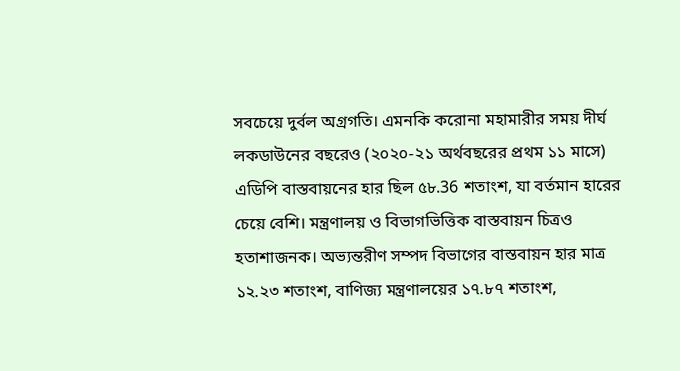সবচেয়ে দুর্বল অগ্রগতি। এমনকি করোনা মহামারীর সময় দীর্ঘ লকডাউনের বছরেও (২০২০-২১ অর্থবছরের প্রথম ১১ মাসে) এডিপি বাস্তবায়নের হার ছিল ৫৮.36 শতাংশ, যা বর্তমান হারের চেয়ে বেশি। মন্ত্রণালয় ও বিভাগভিত্তিক বাস্তবায়ন চিত্রও হতাশাজনক। অভ্যন্তরীণ সম্পদ বিভাগের বাস্তবায়ন হার মাত্র ১২.২৩ শতাংশ, বাণিজ্য মন্ত্রণালয়ের ১৭.৮৭ শতাংশ,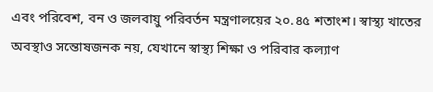এবং পরিবেশ, বন ও জলবায়ু পরিবর্তন মন্ত্রণালয়ের ২০.৪৫ শতাংশ। স্বাস্থ্য খাতের অবস্থাও সন্তোষজনক নয়, যেখানে স্বাস্থ্য শিক্ষা ও পরিবার কল্যাণ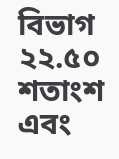বিভাগ ২২.৫০ শতাংশ এবং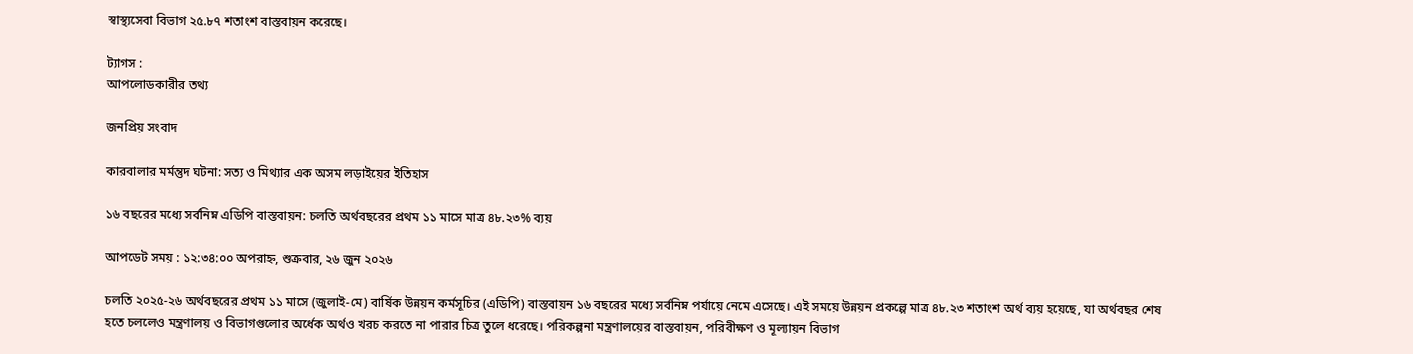স্বাস্থ্যসেবা বিভাগ ২৫.৮৭ শতাংশ বাস্তবায়ন করেছে।

ট্যাগস :
আপলোডকারীর তথ্য

জনপ্রিয় সংবাদ

কারবালার মর্মন্তুদ ঘটনা: সত্য ও মিথ্যার এক অসম লড়াইয়ের ইতিহাস

১৬ বছরের মধ্যে সর্বনিম্ন এডিপি বাস্তবায়ন: চলতি অর্থবছরের প্রথম ১১ মাসে মাত্র ৪৮.২৩% ব্যয়

আপডেট সময় : ১২:৩৪:০০ অপরাহ্ন, শুক্রবার, ২৬ জুন ২০২৬

চলতি ২০২৫-২৬ অর্থবছরের প্রথম ১১ মাসে (জুলাই-মে) বার্ষিক উন্নয়ন কর্মসূচির (এডিপি) বাস্তবায়ন ১৬ বছরের মধ্যে সর্বনিম্ন পর্যায়ে নেমে এসেছে। এই সময়ে উন্নয়ন প্রকল্পে মাত্র ৪৮.২৩ শতাংশ অর্থ ব্যয় হয়েছে, যা অর্থবছর শেষ হতে চললেও মন্ত্রণালয় ও বিভাগগুলোর অর্ধেক অর্থও খরচ করতে না পারার চিত্র তুলে ধরেছে। পরিকল্পনা মন্ত্রণালয়ের বাস্তবায়ন, পরিবীক্ষণ ও মূল্যায়ন বিভাগ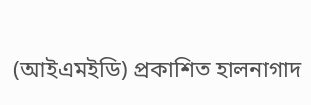(আইএমইডি) প্রকাশিত হালনাগাদ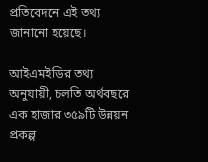প্রতিবেদনে এই তথ্য জানানো হয়েছে।

আইএমইডির তথ্য অনুযায়ী, চলতি অর্থবছরে এক হাজার ৩৫৯টি উন্নয়ন প্রকল্প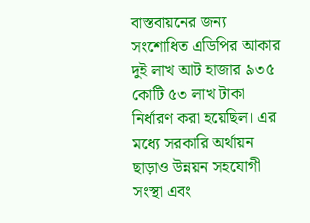বাস্তবায়নের জন্য সংশোধিত এডিপির আকার দুই লাখ আট হাজার ৯৩৫ কোটি ৫৩ লাখ টাকা নির্ধারণ করা হয়েছিল। এর মধ্যে সরকারি অর্থায়ন ছাড়াও উন্নয়ন সহযোগী সংস্থা এবং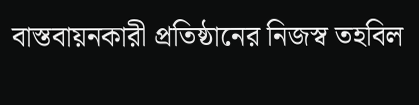বাস্তবায়নকারী প্রতিষ্ঠানের নিজস্ব তহবিল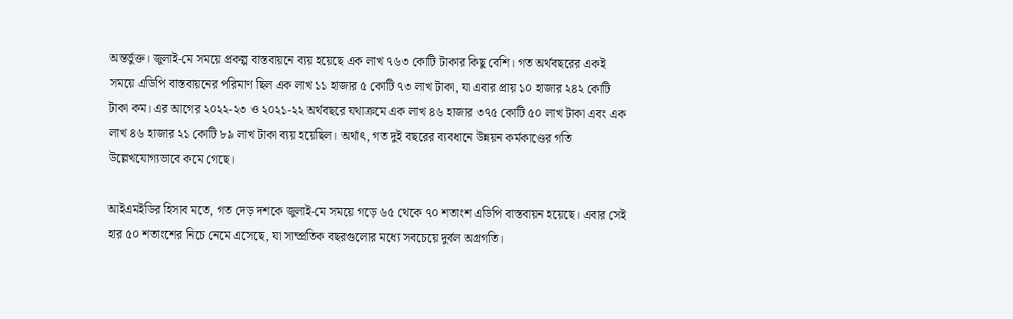অন্তর্ভুক্ত। জুলাই-মে সময়ে প্রকল্প বাস্তবায়নে ব্যয় হয়েছে এক লাখ ৭৬৩ কোটি টাকার কিছু বেশি। গত অর্থবছরের একই সময়ে এডিপি বাস্তবায়নের পরিমাণ ছিল এক লাখ ১১ হাজার ৫ কোটি ৭৩ লাখ টাকা, যা এবার প্রায় ১০ হাজার ২৪২ কোটি টাকা কম। এর আগের ২০২২-২৩ ও ২০২১-২২ অর্থবছরে যথাক্রমে এক লাখ ৪৬ হাজার ৩৭৫ কোটি ৫০ লাখ টাকা এবং এক লাখ ৪৬ হাজার ২১ কোটি ৮৯ লাখ টাকা ব্যয় হয়েছিল। অর্থাৎ, গত দুই বছরের ব্যবধানে উন্নয়ন কর্মকাণ্ডের গতি উল্লেখযোগ্যভাবে কমে গেছে।

আইএমইডির হিসাব মতে, গত দেড় দশকে জুলাই-মে সময়ে গড়ে ৬৫ থেকে ৭০ শতাংশ এডিপি বাস্তবায়ন হয়েছে। এবার সেই হার ৫০ শতাংশের নিচে নেমে এসেছে, যা সাম্প্রতিক বছরগুলোর মধ্যে সবচেয়ে দুর্বল অগ্রগতি।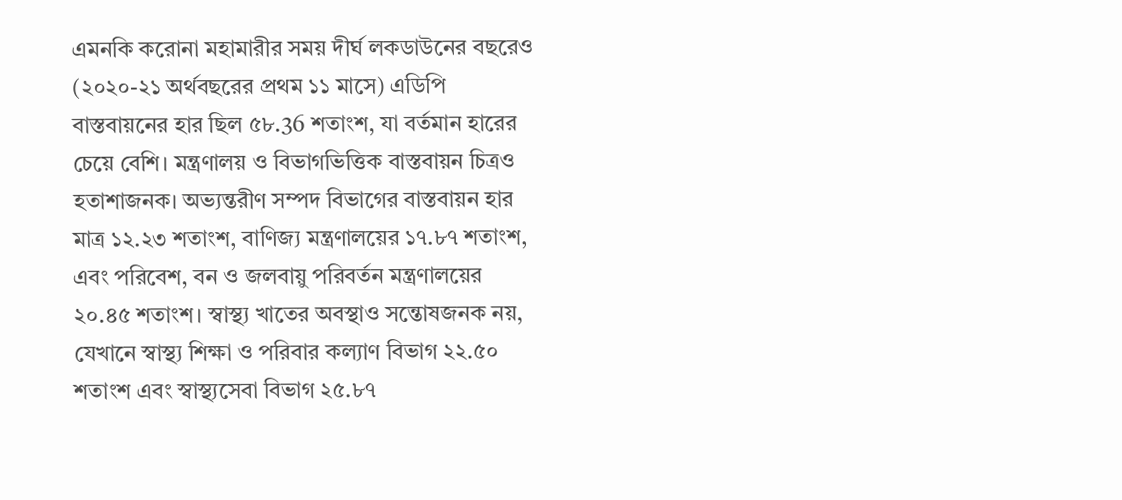এমনকি করোনা মহামারীর সময় দীর্ঘ লকডাউনের বছরেও (২০২০-২১ অর্থবছরের প্রথম ১১ মাসে) এডিপি বাস্তবায়নের হার ছিল ৫৮.36 শতাংশ, যা বর্তমান হারের চেয়ে বেশি। মন্ত্রণালয় ও বিভাগভিত্তিক বাস্তবায়ন চিত্রও হতাশাজনক। অভ্যন্তরীণ সম্পদ বিভাগের বাস্তবায়ন হার মাত্র ১২.২৩ শতাংশ, বাণিজ্য মন্ত্রণালয়ের ১৭.৮৭ শতাংশ, এবং পরিবেশ, বন ও জলবায়ু পরিবর্তন মন্ত্রণালয়ের ২০.৪৫ শতাংশ। স্বাস্থ্য খাতের অবস্থাও সন্তোষজনক নয়, যেখানে স্বাস্থ্য শিক্ষা ও পরিবার কল্যাণ বিভাগ ২২.৫০ শতাংশ এবং স্বাস্থ্যসেবা বিভাগ ২৫.৮৭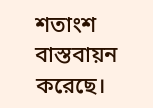শতাংশ বাস্তবায়ন করেছে।